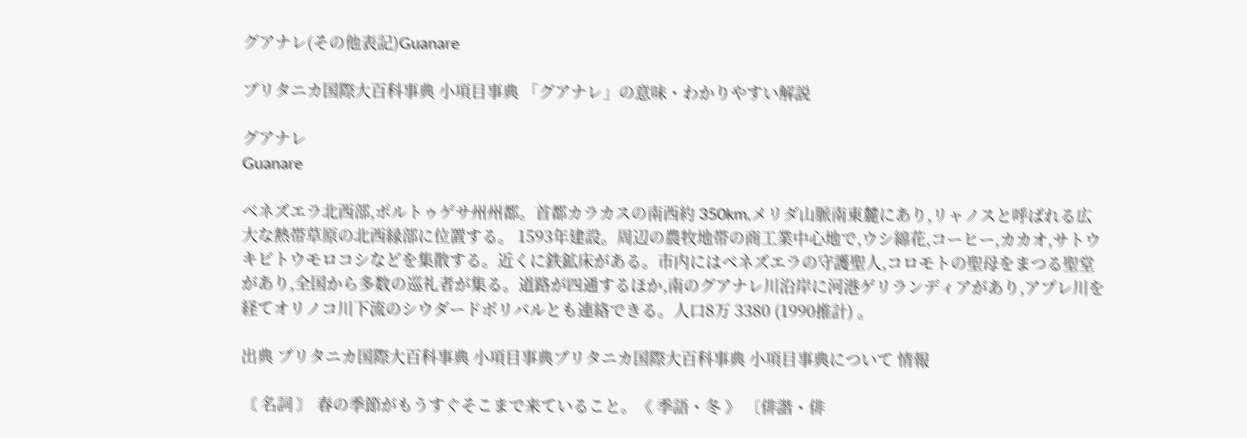グアナレ(その他表記)Guanare

ブリタニカ国際大百科事典 小項目事典 「グアナレ」の意味・わかりやすい解説

グアナレ
Guanare

ベネズエラ北西部,ポルトゥゲサ州州都。首都カラカスの南西約 350km,メリダ山脈南東麓にあり,リャノスと呼ばれる広大な熱帯草原の北西縁部に位置する。 1593年建設。周辺の農牧地帯の商工業中心地で,ウシ綿花,コーヒー,カカオ,サトウキビトウモロコシなどを集散する。近くに鉄鉱床がある。市内にはベネズエラの守護聖人,コロモトの聖母をまつる聖堂があり,全国から多数の巡礼者が集る。道路が四通するほか,南のグアナレ川沿岸に河港ゲリランディアがあり,アプレ川を経てオリノコ川下流のシウダードボリバルとも連絡できる。人口8万 3380 (1990推計) 。

出典 ブリタニカ国際大百科事典 小項目事典ブリタニカ国際大百科事典 小項目事典について 情報

〘 名詞 〙 春の季節がもうすぐそこまで来ていること。《 季語・冬 》 〔俳諧・俳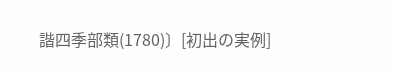諧四季部類(1780)〕[初出の実例]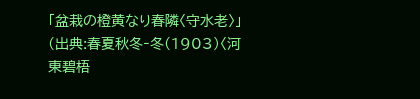「盆栽の橙黄なり春隣〈守水老〉」(出典:春夏秋冬‐冬(1903)〈河東碧梧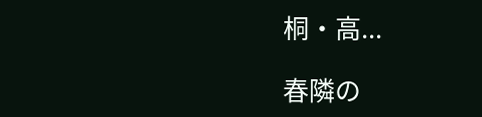桐・高...

春隣の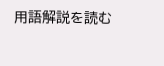用語解説を読む